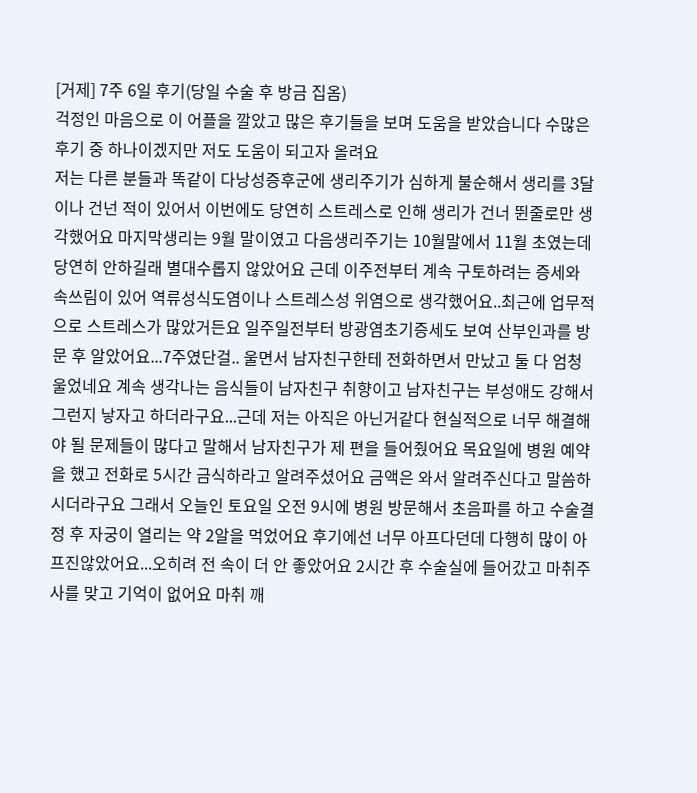[거제] 7주 6일 후기(당일 수술 후 방금 집옴)
걱정인 마음으로 이 어플을 깔았고 많은 후기들을 보며 도움을 받았습니다 수많은 후기 중 하나이겠지만 저도 도움이 되고자 올려요
저는 다른 분들과 똑같이 다낭성증후군에 생리주기가 심하게 불순해서 생리를 3달이나 건넌 적이 있어서 이번에도 당연히 스트레스로 인해 생리가 건너 뛴줄로만 생각했어요 마지막생리는 9월 말이였고 다음생리주기는 10월말에서 11월 초였는데 당연히 안하길래 별대수롭지 않았어요 근데 이주전부터 계속 구토하려는 증세와 속쓰림이 있어 역류성식도염이나 스트레스성 위염으로 생각했어요..최근에 업무적으로 스트레스가 많았거든요 일주일전부터 방광염초기증세도 보여 산부인과를 방문 후 알았어요...7주였단걸.. 울면서 남자친구한테 전화하면서 만났고 둘 다 엄청 울었네요 계속 생각나는 음식들이 남자친구 취향이고 남자친구는 부성애도 강해서 그런지 낳자고 하더라구요...근데 저는 아직은 아닌거같다 현실적으로 너무 해결해야 될 문제들이 많다고 말해서 남자친구가 제 편을 들어줬어요 목요일에 병원 예약을 했고 전화로 5시간 금식하라고 알려주셨어요 금액은 와서 알려주신다고 말씀하시더라구요 그래서 오늘인 토요일 오전 9시에 병원 방문해서 초음파를 하고 수술결정 후 자궁이 열리는 약 2알을 먹었어요 후기에선 너무 아프다던데 다행히 많이 아프진않았어요...오히려 전 속이 더 안 좋았어요 2시간 후 수술실에 들어갔고 마취주사를 맞고 기억이 없어요 마취 깨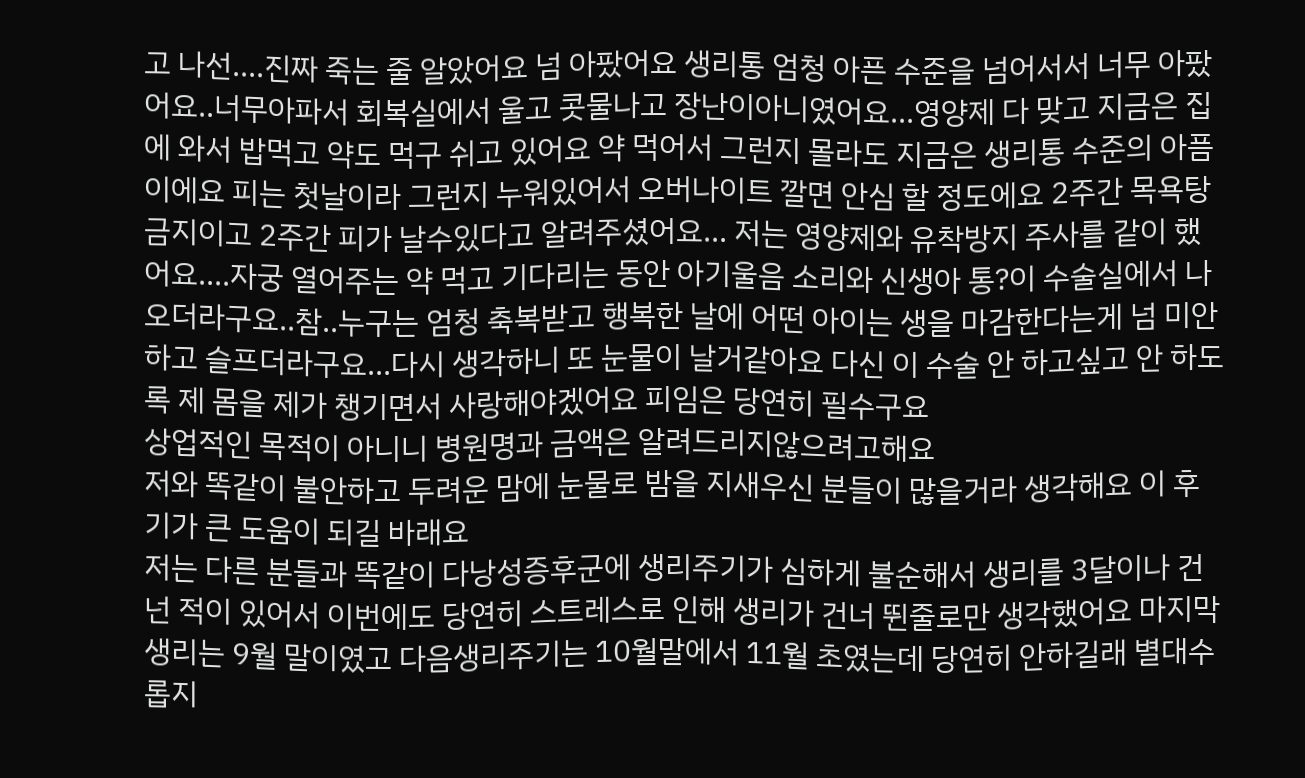고 나선....진짜 죽는 줄 알았어요 넘 아팠어요 생리통 엄청 아픈 수준을 넘어서서 너무 아팠어요..너무아파서 회복실에서 울고 콧물나고 장난이아니였어요...영양제 다 맞고 지금은 집에 와서 밥먹고 약도 먹구 쉬고 있어요 약 먹어서 그런지 몰라도 지금은 생리통 수준의 아픔이에요 피는 첫날이라 그런지 누워있어서 오버나이트 깔면 안심 할 정도에요 2주간 목욕탕금지이고 2주간 피가 날수있다고 알려주셨어요... 저는 영양제와 유착방지 주사를 같이 했어요....자궁 열어주는 약 먹고 기다리는 동안 아기울음 소리와 신생아 통?이 수술실에서 나오더라구요..참..누구는 엄청 축복받고 행복한 날에 어떤 아이는 생을 마감한다는게 넘 미안하고 슬프더라구요...다시 생각하니 또 눈물이 날거같아요 다신 이 수술 안 하고싶고 안 하도록 제 몸을 제가 챙기면서 사랑해야겠어요 피임은 당연히 필수구요
상업적인 목적이 아니니 병원명과 금액은 알려드리지않으려고해요
저와 똑같이 불안하고 두려운 맘에 눈물로 밤을 지새우신 분들이 많을거라 생각해요 이 후기가 큰 도움이 되길 바래요
저는 다른 분들과 똑같이 다낭성증후군에 생리주기가 심하게 불순해서 생리를 3달이나 건넌 적이 있어서 이번에도 당연히 스트레스로 인해 생리가 건너 뛴줄로만 생각했어요 마지막생리는 9월 말이였고 다음생리주기는 10월말에서 11월 초였는데 당연히 안하길래 별대수롭지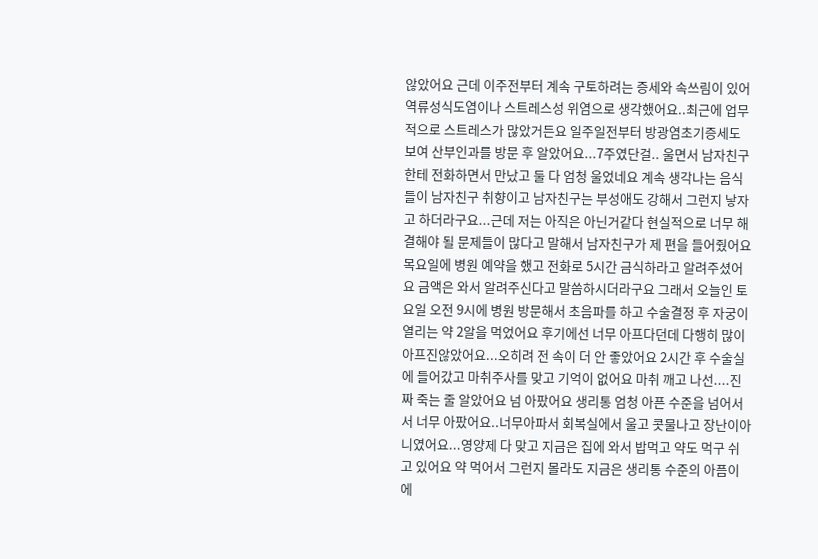않았어요 근데 이주전부터 계속 구토하려는 증세와 속쓰림이 있어 역류성식도염이나 스트레스성 위염으로 생각했어요..최근에 업무적으로 스트레스가 많았거든요 일주일전부터 방광염초기증세도 보여 산부인과를 방문 후 알았어요...7주였단걸.. 울면서 남자친구한테 전화하면서 만났고 둘 다 엄청 울었네요 계속 생각나는 음식들이 남자친구 취향이고 남자친구는 부성애도 강해서 그런지 낳자고 하더라구요...근데 저는 아직은 아닌거같다 현실적으로 너무 해결해야 될 문제들이 많다고 말해서 남자친구가 제 편을 들어줬어요 목요일에 병원 예약을 했고 전화로 5시간 금식하라고 알려주셨어요 금액은 와서 알려주신다고 말씀하시더라구요 그래서 오늘인 토요일 오전 9시에 병원 방문해서 초음파를 하고 수술결정 후 자궁이 열리는 약 2알을 먹었어요 후기에선 너무 아프다던데 다행히 많이 아프진않았어요...오히려 전 속이 더 안 좋았어요 2시간 후 수술실에 들어갔고 마취주사를 맞고 기억이 없어요 마취 깨고 나선....진짜 죽는 줄 알았어요 넘 아팠어요 생리통 엄청 아픈 수준을 넘어서서 너무 아팠어요..너무아파서 회복실에서 울고 콧물나고 장난이아니였어요...영양제 다 맞고 지금은 집에 와서 밥먹고 약도 먹구 쉬고 있어요 약 먹어서 그런지 몰라도 지금은 생리통 수준의 아픔이에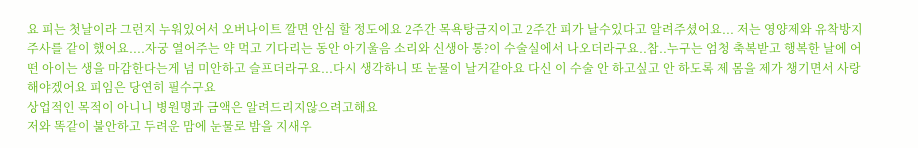요 피는 첫날이라 그런지 누워있어서 오버나이트 깔면 안심 할 정도에요 2주간 목욕탕금지이고 2주간 피가 날수있다고 알려주셨어요... 저는 영양제와 유착방지 주사를 같이 했어요....자궁 열어주는 약 먹고 기다리는 동안 아기울음 소리와 신생아 통?이 수술실에서 나오더라구요..참..누구는 엄청 축복받고 행복한 날에 어떤 아이는 생을 마감한다는게 넘 미안하고 슬프더라구요...다시 생각하니 또 눈물이 날거같아요 다신 이 수술 안 하고싶고 안 하도록 제 몸을 제가 챙기면서 사랑해야겠어요 피임은 당연히 필수구요
상업적인 목적이 아니니 병원명과 금액은 알려드리지않으려고해요
저와 똑같이 불안하고 두려운 맘에 눈물로 밤을 지새우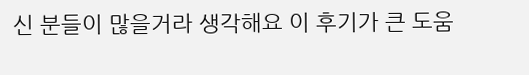신 분들이 많을거라 생각해요 이 후기가 큰 도움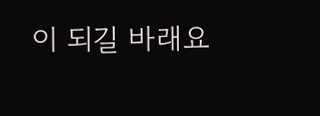이 되길 바래요